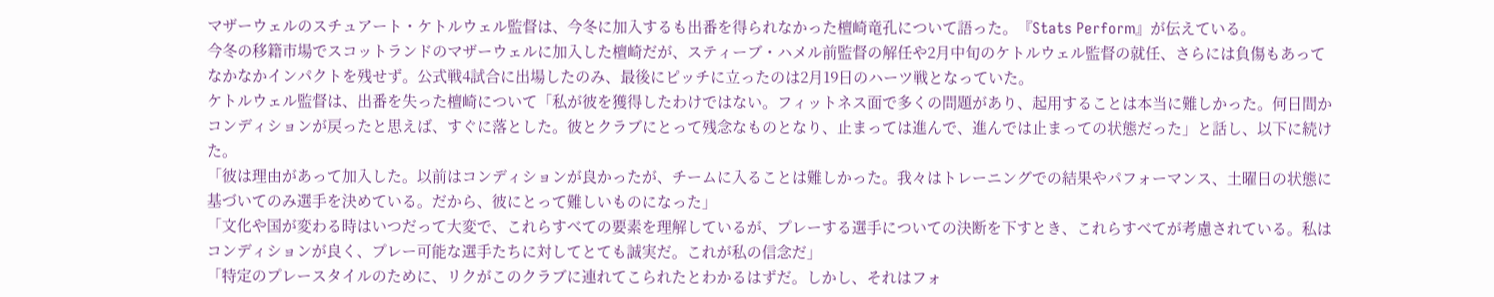マザーウェルのスチュアート・ケトルウェル監督は、今冬に加入するも出番を得られなかった檀崎竜孔について語った。『Stats Perform』が伝えている。
今冬の移籍市場でスコットランドのマザーウェルに加入した檀崎だが、スティーブ・ハメル前監督の解任や2月中旬のケトルウェル監督の就任、さらには負傷もあってなかなかインパクトを残せず。公式戦4試合に出場したのみ、最後にピッチに立ったのは2月19日のハーツ戦となっていた。
ケトルウェル監督は、出番を失った檀崎について「私が彼を獲得したわけではない。フィットネス面で多くの問題があり、起用することは本当に難しかった。何日間かコンディションが戻ったと思えば、すぐに落とした。彼とクラブにとって残念なものとなり、止まっては進んで、進んでは止まっての状態だった」と話し、以下に続けた。
「彼は理由があって加入した。以前はコンディションが良かったが、チームに入ることは難しかった。我々はトレーニングでの結果やパフォーマンス、土曜日の状態に基づいてのみ選手を決めている。だから、彼にとって難しいものになった」
「文化や国が変わる時はいつだって大変で、これらすべての要素を理解しているが、プレーする選手についての決断を下すとき、これらすべてが考慮されている。私はコンディションが良く、プレー可能な選手たちに対してとても誠実だ。これが私の信念だ」
「特定のプレースタイルのために、リクがこのクラブに連れてこられたとわかるはずだ。しかし、それはフォ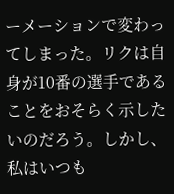ーメーションで変わってしまった。リクは自身が10番の選手であることをおそらく示したいのだろう。しかし、私はいつも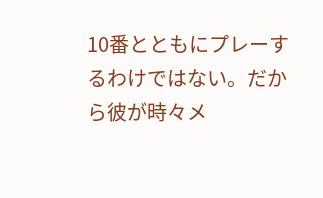10番とともにプレーするわけではない。だから彼が時々メ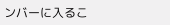ンバーに入るこ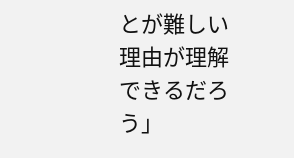とが難しい理由が理解できるだろう」